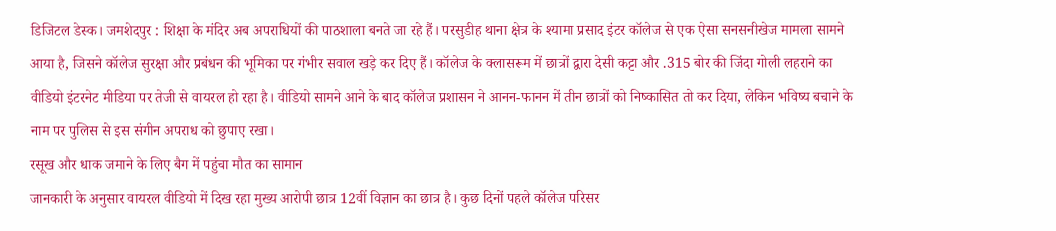डिजिटल डेस्क। जमशेदपुर : शिक्षा के मंदिर अब अपराधियों की पाठशाला बनते जा रहे हैं। परसुडीह थाना क्षेत्र के श्यामा प्रसाद इंटर कॉलेज से एक ऐसा सनसनीखेज मामला सामने आया है, जिसने कॉलेज सुरक्षा और प्रबंधन की भूमिका पर गंभीर सवाल खड़े कर दिए हैं। कॉलेज के क्लासरूम में छात्रों द्वारा देसी कट्टा और .315 बोर की जिंदा गोली लहराने का वीडियो इंटरनेट मीडिया पर तेजी से वायरल हो रहा है। वीडियो सामने आने के बाद कॉलेज प्रशासन ने आनन-फानन में तीन छात्रों को निष्कासित तो कर दिया, लेकिन भविष्य बचाने के नाम पर पुलिस से इस संगीन अपराध को छुपाए रखा।
रसूख और धाक जमाने के लिए बैग में पहुंचा मौत का सामान
जानकारी के अनुसार वायरल वीडियो में दिख रहा मुख्य आरोपी छात्र 12वीं विज्ञान का छात्र है। कुछ दिनों पहले कॉलेज परिसर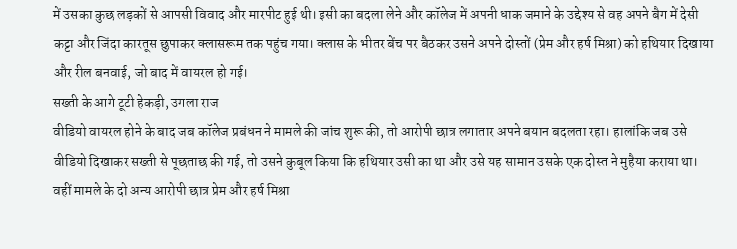में उसका कुछ लड़कों से आपसी विवाद और मारपीट हुई थी। इसी का बदला लेने और कॉलेज में अपनी धाक जमाने के उद्देश्य से वह अपने बैग में देसी कट्टा और जिंदा कारतूस छुपाकर क्लासरूम तक पहुंच गया। क्लास के भीतर बेंच पर बैठकर उसने अपने दोस्तों (प्रेम और हर्ष मिश्रा) को हथियार दिखाया और रील बनवाई, जो बाद में वायरल हो गई।
सख्ती के आगे टूटी हेकड़ी, उगला राज
वीडियो वायरल होने के बाद जब कॉलेज प्रबंधन ने मामले की जांच शुरू की, तो आरोपी छात्र लगातार अपने बयान बदलता रहा। हालांकि जब उसे वीडियो दिखाकर सख्ती से पूछताछ की गई, तो उसने कुबूल किया कि हथियार उसी का था और उसे यह सामान उसके एक दोस्त ने मुहैया कराया था। वहीं मामले के दो अन्य आरोपी छात्र प्रेम और हर्ष मिश्रा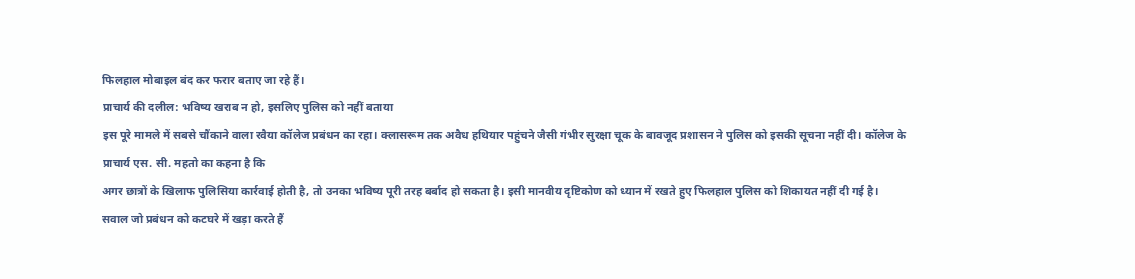फिलहाल मोबाइल बंद कर फरार बताए जा रहे हैं।
प्राचार्य की दलील: भविष्य खराब न हो, इसलिए पुलिस को नहीं बताया
इस पूरे मामले में सबसे चौंकाने वाला रवैया कॉलेज प्रबंधन का रहा। क्लासरूम तक अवैध हथियार पहुंचने जैसी गंभीर सुरक्षा चूक के बावजूद प्रशासन ने पुलिस को इसकी सूचना नहीं दी। कॉलेज के प्राचार्य एस. सी. महतो का कहना है कि
अगर छात्रों के खिलाफ पुलिसिया कार्रवाई होती है, तो उनका भविष्य पूरी तरह बर्बाद हो सकता है। इसी मानवीय दृष्टिकोण को ध्यान में रखते हुए फिलहाल पुलिस को शिकायत नहीं दी गई है।
सवाल जो प्रबंधन को कटघरे में खड़ा करते हैं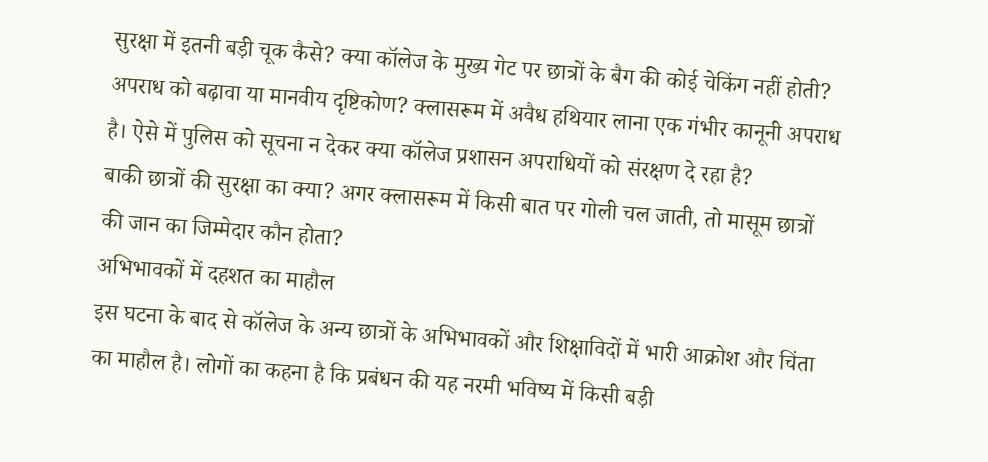सुरक्षा में इतनी बड़ी चूक कैसे? क्या कॉलेज के मुख्य गेट पर छात्रों के बैग की कोई चेकिंग नहीं होती?
अपराध को बढ़ावा या मानवीय दृष्टिकोण? क्लासरूम में अवैध हथियार लाना एक गंभीर कानूनी अपराध है। ऐसे में पुलिस को सूचना न देकर क्या कॉलेज प्रशासन अपराधियों को संरक्षण दे रहा है?
बाकी छात्रों की सुरक्षा का क्या? अगर क्लासरूम में किसी बात पर गोली चल जाती, तो मासूम छात्रों की जान का जिम्मेदार कौन होता?
अभिभावकों में दहशत का माहौल
इस घटना के बाद से कॉलेज के अन्य छात्रों के अभिभावकों और शिक्षाविदों में भारी आक्रोश और चिंता का माहौल है। लोगों का कहना है कि प्रबंधन की यह नरमी भविष्य में किसी बड़ी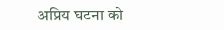अप्रिय घटना को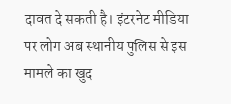दावत दे सकती है। इंटरनेट मीडिया पर लोग अब स्थानीय पुलिस से इस मामले का खुद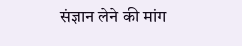संज्ञान लेने की मांग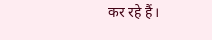कर रहे हैं।